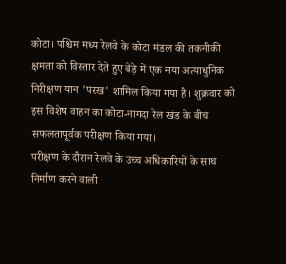कोटा। पश्चिम मध्य रेलवे के कोटा मंडल की तकनीकी क्षमता को विस्तार देते हुए बेड़े में एक नया अत्याधुनिक निरीक्षण यान 'परख' शामिल किया गया है। शुक्रवार को इस विशेष वाहन का कोटा-नागदा रेल खंड के बीच सफलतापूर्वक परीक्षण किया गया।
परीक्षण के दौरान रेलवे के उच्च अधिकारियों के साथ निर्माण करने वाली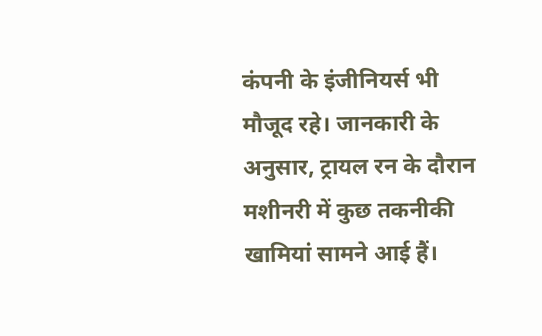कंपनी के इंजीनियर्स भी मौजूद रहे। जानकारी के अनुसार, ट्रायल रन के दौरान मशीनरी में कुछ तकनीकी खामियां सामने आई हैं।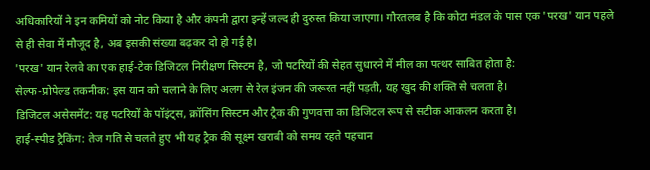अधिकारियों ने इन कमियों को नोट किया है और कंपनी द्वारा इन्हें जल्द ही दुरुस्त किया जाएगा। गौरतलब है कि कोटा मंडल के पास एक 'परख' यान पहले से ही सेवा में मौजूद है, अब इसकी संख्या बढ़कर दो हो गई है।
'परख' यान रेलवे का एक हाई-टेक डिजिटल निरीक्षण सिस्टम है, जो पटरियों की सेहत सुधारने में मील का पत्थर साबित होता है:
सेल्फ-प्रोपेल्ड तकनीक: इस यान को चलाने के लिए अलग से रेल इंजन की जरूरत नहीं पड़ती, यह खुद की शक्ति से चलता है।
डिजिटल असेसमेंट: यह पटरियों के पॉइंट्स, क्रॉसिंग सिस्टम और ट्रैक की गुणवत्ता का डिजिटल रूप से सटीक आकलन करता है।
हाई-स्पीड ट्रैकिंग: तेज गति से चलते हुए भी यह ट्रैक की सूक्ष्म खराबी को समय रहते पहचान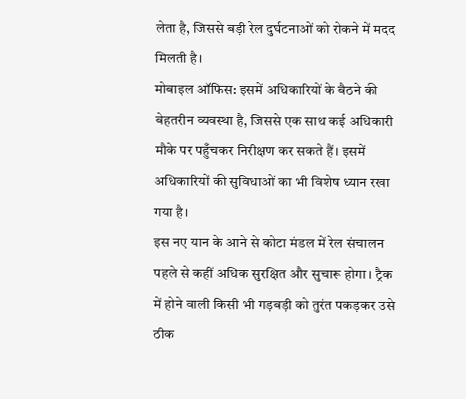लेता है, जिससे बड़ी रेल दुर्घटनाओं को रोकने में मदद मिलती है।
मोबाइल ऑफिस: इसमें अधिकारियों के बैठने की बेहतरीन व्यवस्था है, जिससे एक साथ कई अधिकारी मौके पर पहुँचकर निरीक्षण कर सकते हैं। इसमें अधिकारियों की सुविधाओं का भी विशेष ध्यान रखा गया है।
इस नए यान के आने से कोटा मंडल में रेल संचालन पहले से कहीं अधिक सुरक्षित और सुचारू होगा। ट्रैक में होने वाली किसी भी गड़बड़ी को तुरंत पकड़कर उसे ठीक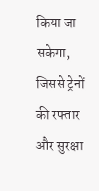किया जा सकेगा, जिससे ट्रेनों की रफ्तार और सुरक्षा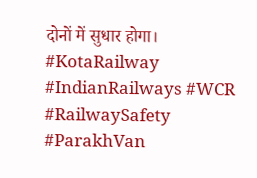दोनों में सुधार होगा।
#KotaRailway #IndianRailways #WCR #RailwaySafety #ParakhVan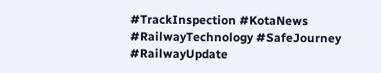#TrackInspection #KotaNews #RailwayTechnology #SafeJourney #RailwayUpdate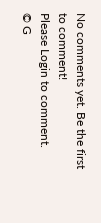No comments yet. Be the first to comment!
Please Login to comment.
© G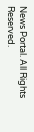News Portal. All Rights Reserved.